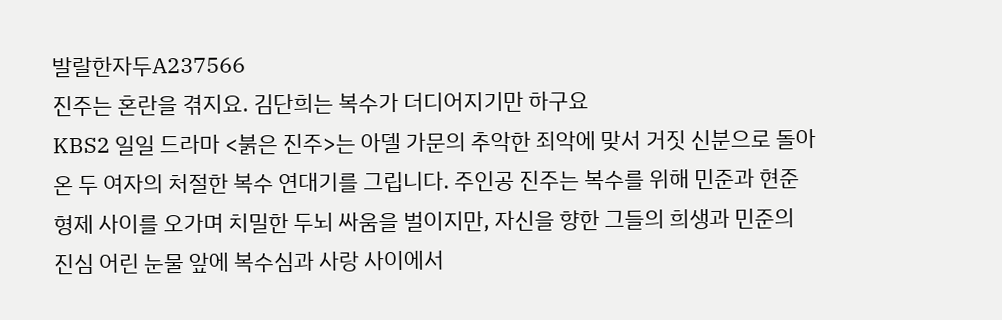발랄한자두A237566
진주는 혼란을 겪지요. 김단희는 복수가 더디어지기만 하구요
KBS2 일일 드라마 <붉은 진주>는 아델 가문의 추악한 죄악에 맞서 거짓 신분으로 돌아온 두 여자의 처절한 복수 연대기를 그립니다. 주인공 진주는 복수를 위해 민준과 현준 형제 사이를 오가며 치밀한 두뇌 싸움을 벌이지만, 자신을 향한 그들의 희생과 민준의 진심 어린 눈물 앞에 복수심과 사랑 사이에서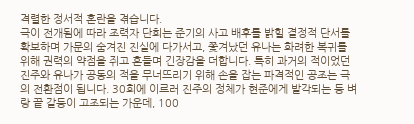격렬한 정서적 혼란을 겪습니다.
극이 전개됨에 따라 조력자 단희는 준기의 사고 배후를 밝힐 결정적 단서를 확보하며 가문의 숨겨진 진실에 다가서고, 쫓겨났던 유나는 화려한 복귀를 위해 권력의 약점을 쥐고 흔들며 긴장감을 더합니다. 특히 과거의 적이었던 진주와 유나가 공동의 적을 무너뜨리기 위해 손을 잡는 파격적인 공조는 극의 전환점이 됩니다. 30회에 이르러 진주의 정체가 현준에게 발각되는 등 벼랑 끝 갈등이 고조되는 가운데, 100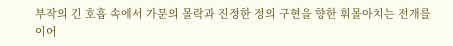부작의 긴 호흡 속에서 가문의 몰락과 진정한 정의 구현을 향한 휘몰아치는 전개를 이어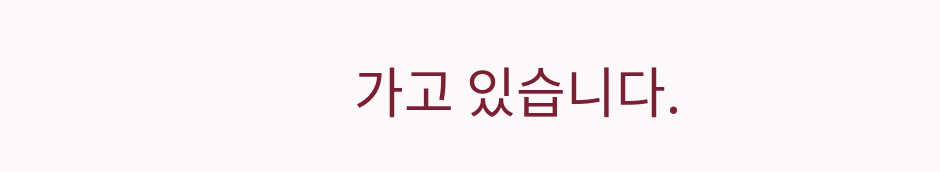가고 있습니다.